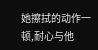她擦拭的动作一顿,耐心与他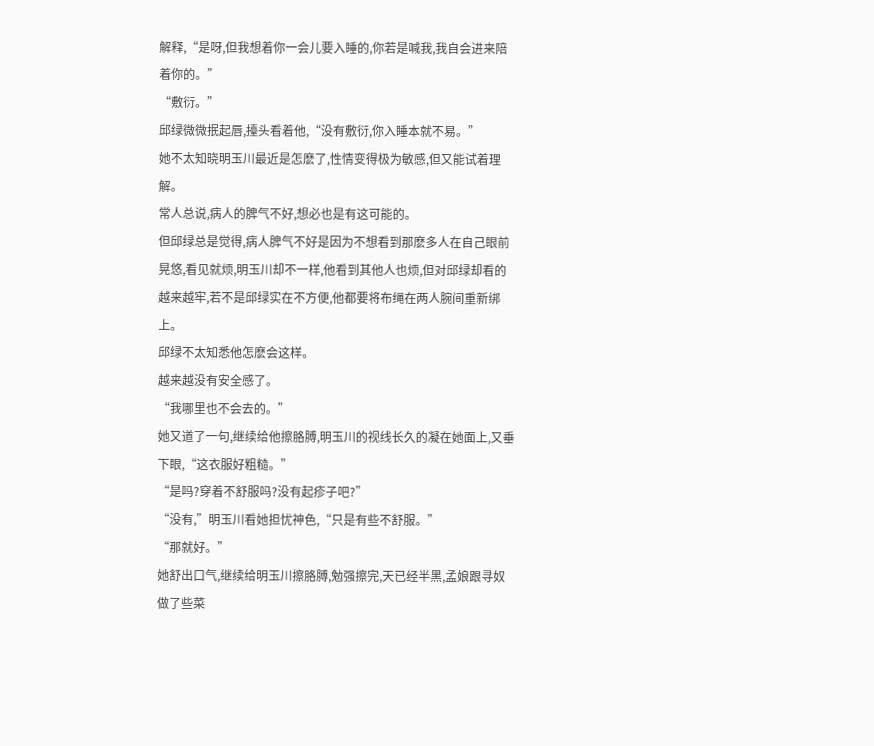解释,“是呀,但我想着你一会儿要入睡的,你若是喊我,我自会进来陪着你的。”
“敷衍。”
邱绿微微抿起唇,擡头看着他,“没有敷衍,你入睡本就不易。”
她不太知晓明玉川最近是怎麽了,性情变得极为敏感,但又能试着理解。
常人总说,病人的脾气不好,想必也是有这可能的。
但邱绿总是觉得,病人脾气不好是因为不想看到那麽多人在自己眼前晃悠,看见就烦,明玉川却不一样,他看到其他人也烦,但对邱绿却看的越来越牢,若不是邱绿实在不方便,他都要将布绳在两人腕间重新绑上。
邱绿不太知悉他怎麽会这样。
越来越没有安全感了。
“我哪里也不会去的。”
她又道了一句,继续给他擦胳膊,明玉川的视线长久的凝在她面上,又垂下眼,“这衣服好粗糙。”
“是吗?穿着不舒服吗?没有起疹子吧?”
“没有,”明玉川看她担忧神色,“只是有些不舒服。”
“那就好。”
她舒出口气,继续给明玉川擦胳膊,勉强擦完,天已经半黑,孟娘跟寻奴做了些菜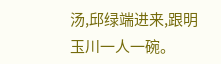汤,邱绿端进来,跟明玉川一人一碗。